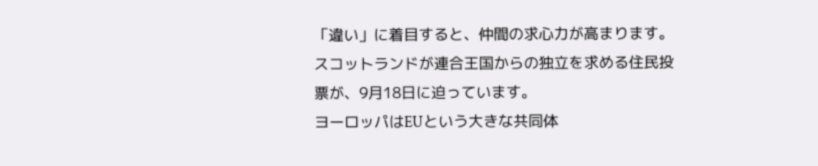「違い」に着目すると、仲間の求心力が高まります。
スコットランドが連合王国からの独立を求める住民投票が、9月18日に迫っています。
ヨーロッパはEUという大きな共同体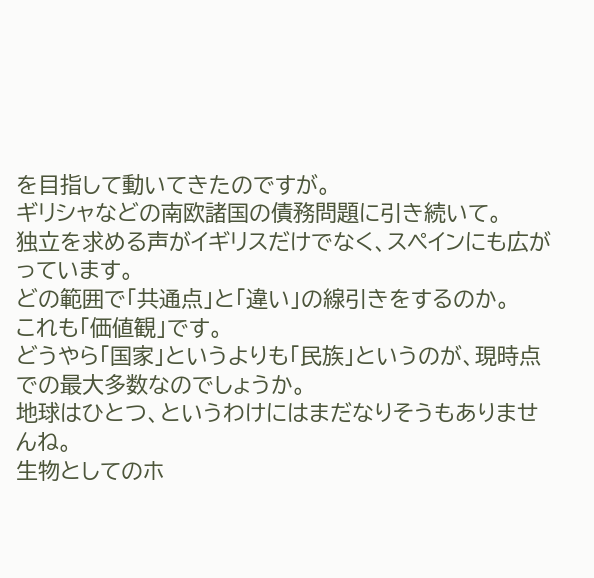を目指して動いてきたのですが。
ギリシャなどの南欧諸国の債務問題に引き続いて。
独立を求める声がイギリスだけでなく、スペインにも広がっています。
どの範囲で「共通点」と「違い」の線引きをするのか。
これも「価値観」です。
どうやら「国家」というよりも「民族」というのが、現時点での最大多数なのでしょうか。
地球はひとつ、というわけにはまだなりそうもありませんね。
生物としてのホ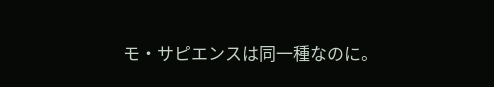モ・サピエンスは同一種なのに。